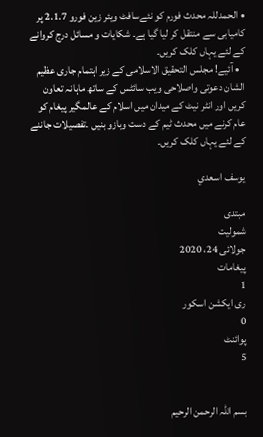• الحمدللہ محدث فورم کو نئےسافٹ ویئر زین فورو 2.1.7 پر کامیابی سے منتقل کر لیا گیا ہے۔ شکایات و مسائل درج کروانے کے لئے یہاں کلک کریں۔
  • آئیے! مجلس التحقیق الاسلامی کے زیر اہتمام جاری عظیم الشان دعوتی واصلاحی ویب سائٹس کے ساتھ ماہانہ تعاون کریں اور انٹر نیٹ کے میدان میں اسلام کے عالمگیر پیغام کو عام کرنے میں محدث ٹیم کے دست وبازو بنیں ۔تفصیلات جاننے کے لئے یہاں کلک کریں۔

يوسف اسعدي

مبتدی
شمولیت
جولائی 24، 2020
پیغامات
1
ری ایکشن اسکور
0
پوائنٹ
5


بسم اللہ الرحمن الرحیم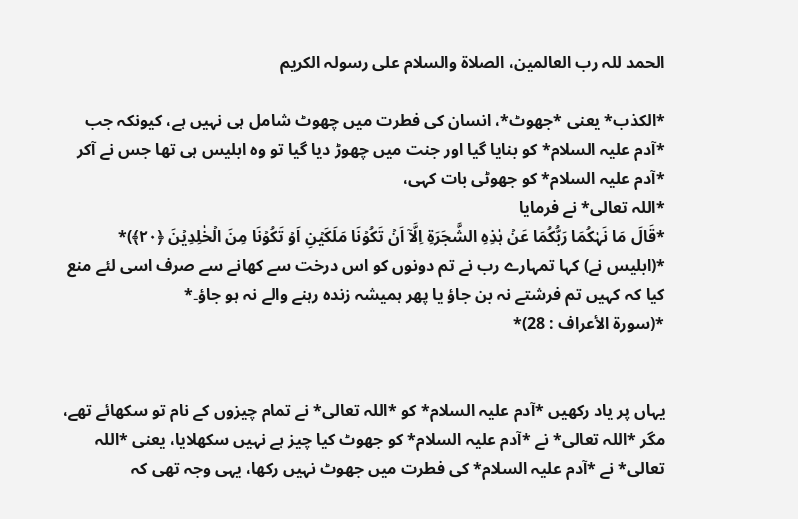الحمد للہ رب العالمین، الصلاۃ والسلام علی رسولہ الکریم

*الکذب* یعنی *جھوٹ*، انسان کی فطرت میں چھوٹ شامل ہی نہیں ہے، کیونکہ جب *آدم علیہ السلام* کو بنایا گیا اور جنت میں چھوڑ دیا گیا تو وہ ابلیس ہی تھا جس نے آکر *آدم علیہ السلام* کو جھوٹی بات کہی،
*اللہ تعالی* نے فرمایا
*قَالَ مَا نَہٰکُمَا رَبُّکُمَا عَنۡ ہٰذِہِ الشَّجَرَۃِ اِلَّاۤ اَنۡ تَکُوۡنَا مَلَکَیۡنِ اَوۡ تَکُوۡنَا مِنَ الۡخٰلِدِیۡنَ ﴿۲۰﴾)*
*(ابلیس نے) کہا تمہارے رب نے تم دونوں کو اس درخت سے کھانے سے صرف اسی لئے منع کیا کہ کہیں تم فرشتے نہ بن جاؤ یا پھر ہمیشہ زندہ رہنے والے نہ ہو جاؤ۔*
*(سورۃ الأعراف : 28)*


یہاں پر یاد رکھیں *آدم علیہ السلام* کو *اللہ تعالی* نے تمام چیزوں کے نام تو سکھائے تھے، مگر *اللہ تعالی* نے *آدم علیہ السلام* کو جھوٹ کیا چیز ہے نہیں سکھلایا، یعنی *اللہ تعالی* نے *آدم علیہ السلام* کی فطرت میں جھوٹ نہیں رکھا، یہی وجہ تھی کہ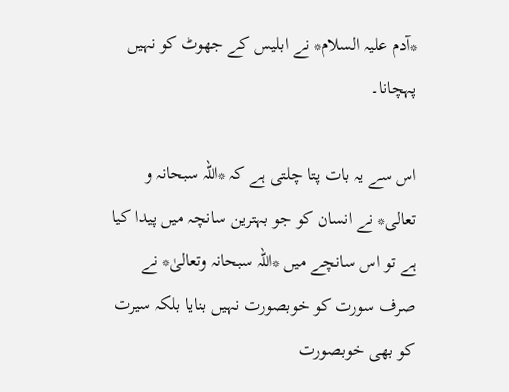*آدم علیہ السلام* نے ابلیس کے جھوٹ کو نہیں پہچانا۔

اس سے یہ بات پتا چلتی ہے کہ *اللہ سبحانہ و تعالی* نے انسان کو جو بہترین سانچہ میں پیدا کیا ہے تو اس سانچے میں *اللہ سبحانہ وتعالیٰ* نے صرف سورت کو خوبصورت نہیں بنایا بلکہ سیرت کو بھی خوبصورت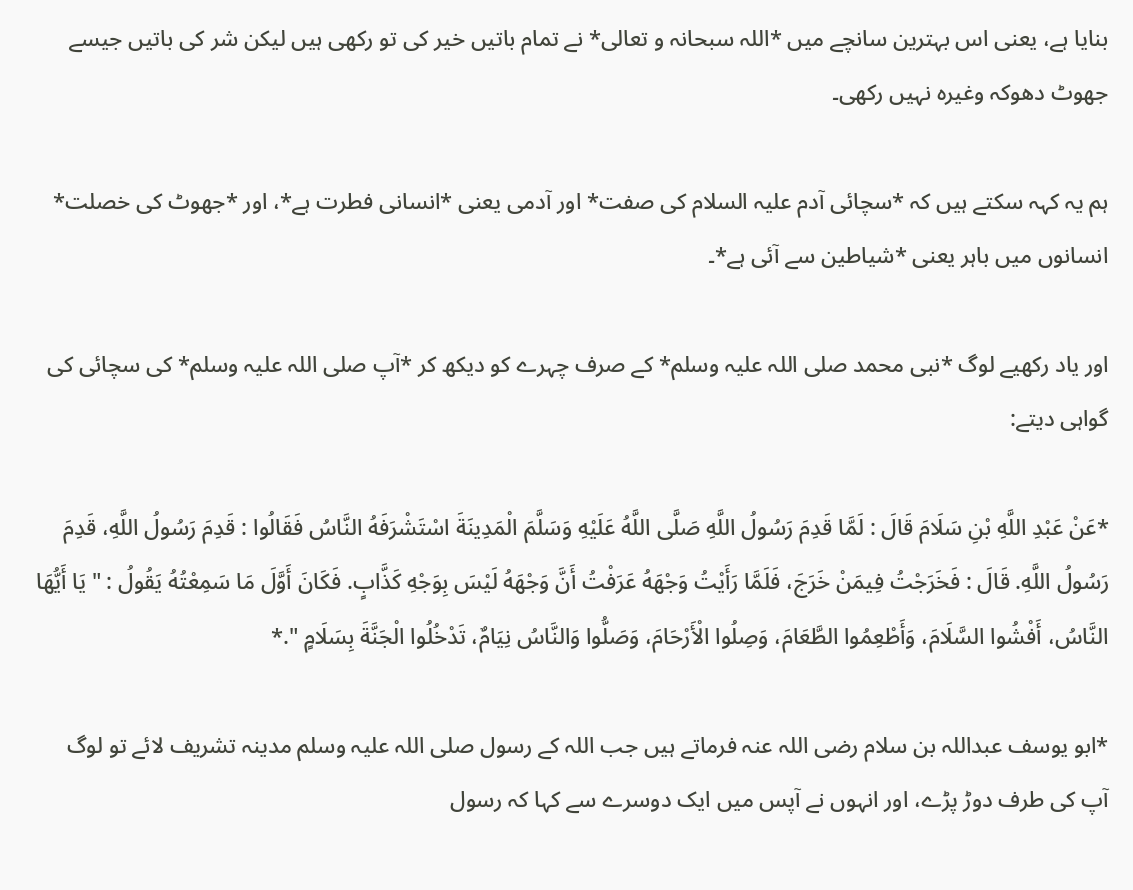بنایا ہے، یعنی اس بہترین سانچے میں *اللہ سبحانہ و تعالی* نے تمام باتیں خیر کی تو رکھی ہیں لیکن شر کی باتیں جیسے جھوٹ دھوکہ وغیرہ نہیں رکھی۔

ہم یہ کہہ سکتے ہیں کہ *سچائی آدم علیہ السلام کی صفت* اور آدمی یعنی *انسانی فطرت ہے*، اور *جھوٹ کی خصلت* انسانوں میں باہر یعنی *شیاطین سے آئی ہے*۔

اور یاد رکھیے لوگ *نبی محمد صلی اللہ علیہ وسلم* کے صرف چہرے کو دیکھ کر *آپ صلی اللہ علیہ وسلم* کی سچائی کی گواہی دیتے:

*عَنْ عَبْدِ اللَّهِ بْنِ سَلَامَ قَالَ : لَمَّا قَدِمَ رَسُولُ اللَّهِ صَلَّى اللَّهُ عَلَيْهِ وَسَلَّمَ الْمَدِينَةَ اسْتَشْرَفَهُ النَّاسُ فَقَالُوا : قَدِمَ رَسُولُ اللَّهِ، قَدِمَ رَسُولُ اللَّهِ. قَالَ : فَخَرَجْتُ فِيمَنْ خَرَجَ، فَلَمَّا رَأَيْتُ وَجْهَهُ عَرَفْتُ أَنَّ وَجْهَهُ لَيْسَ بِوَجْهِ كَذَّابٍ. فَكَانَ أَوَّلَ مَا سَمِعْتُهُ يَقُولُ : " يَا أَيُّهَا النَّاسُ، أَفْشُوا السَّلَامَ، وَأَطْعِمُوا الطَّعَامَ، وَصِلُوا الْأَرْحَامَ، وَصَلُّوا وَالنَّاسُ نِيَامٌ، تَدْخُلُوا الْجَنَّةَ بِسَلَامٍ ".*

*ابو یوسف عبداللہ بن سلام رضی اللہ عنہ فرماتے ہیں جب اللہ کے رسول صلی اللہ علیہ وسلم مدینہ تشریف لائے تو لوگ آپ کی طرف دوڑ پڑے، اور انہوں نے آپس میں ایک دوسرے سے کہا کہ رسول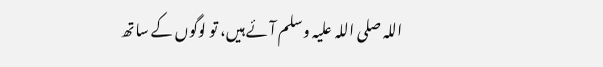اللہ صلی اللہ علیہ وسلم آئے ہیں، تو لوگوں کے ساتھ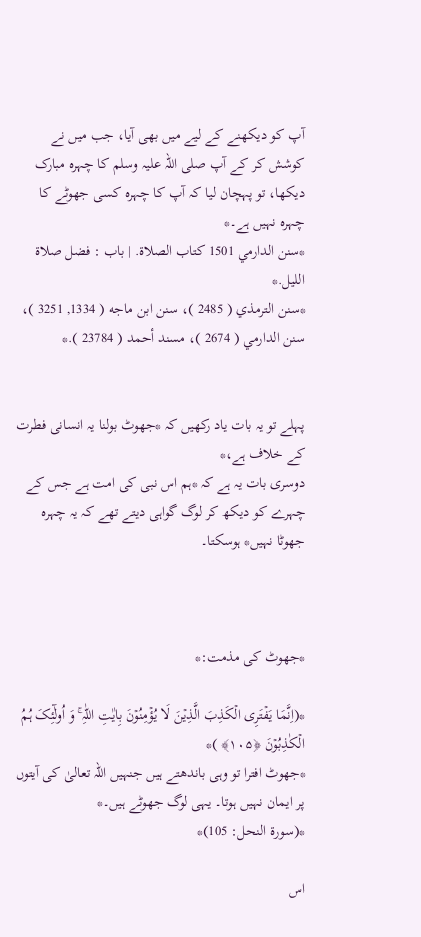آپ کو دیکھنے کے لیے میں بھی آیا، جب میں نے کوشش کر کے آپ صلی اللہ علیہ وسلم کا چہرہ مبارک دیکھا، تو پہچان لیا کہ آپ کا چہرہ کسی جھوٹے کا چہرہ نہیں ہے۔*
*سنن الدارمي 1501 كتاب الصلاة. | باب : فضل صلاة الليل.*
*سنن الترمذي ( 2485 )، سنن ابن ماجه ( 1334, 3251 )، سنن الدارمي ( 2674 )، مسند أحمد ( 23784 ).*


پہلے تو یہ بات یاد رکھیں کہ *جھوٹ بولنا یہ انسانی فطرت کے خلاف ہے،*
دوسری بات یہ ہے کہ *ہم اس نبی کی امت ہے جس کے چہرے کو دیکھ کر لوگ گواہی دیتے تھے کہ یہ چہرہ جھوٹا نہیں* ہوسکتا۔



*جھوٹ کی مذمت:*

*(اِنَّمَا یَفۡتَرِی الۡکَذِبَ الَّذِیۡنَ لَا یُؤۡمِنُوۡنَ بِاٰیٰتِ اللّٰہِ ۚ وَ اُولٰٓئِکَ ہُمُ الۡکٰذِبُوۡنَ ﴿۱۰۵﴾ )*
*جھوٹ افترا تو وہی باندھتے ہیں جنہیں اللہ تعالیٰ کی آیتوں پر ایمان نہیں ہوتا۔ یہی لوگ جھوٹے ہیں۔*
*(سورۃ النحل: 105)*

اس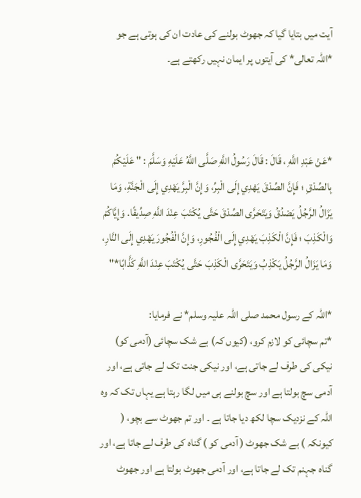آیت میں بتایا گیا کہ جھوٹ بولنے کی عادت ان کی ہوتی ہے جو *اللہ تعالی* کی آیتوں پر ایمان نہیں رکھتے ہے۔



*عَنْ عَبْدِ اللَّهِ ، قَالَ : قَالَ رَسُولُ اللَّهِ صَلَّى اللَّهُ عَلَيْهِ وَسَلَّمَ : " عَلَيْكُمْ بِالصِّدْقِ ؛ فَإِنَّ الصِّدْقَ يَهْدِي إِلَى الْبِرِّ، وَإِنَّ الْبِرَّ يَهْدِي إِلَى الْجَنَّةِ، وَمَا يَزَالُ الرَّجُلُ يَصْدُقُ وَيَتَحَرَّى الصِّدْقَ حَتَّى يُكْتَبَ عِنْدَ اللَّهِ صِدِّيقًا. وَإِيَّاكُمْ وَالْكَذِبَ ؛ فَإِنَّ الْكَذِبَ يَهْدِي إِلَى الْفُجُورِ، وَإِنَّ الْفُجُورَ يَهْدِي إِلَى النَّارِ، وَمَا يَزَالُ الرَّجُلُ يَكْذِبُ وَيَتَحَرَّى الْكَذِبَ حَتَّى يُكْتَبَ عِنْدَ اللَّهِ كَذَّابًا*"

*اللہ کے رسول محمد صلی اللہ علیہ وسلم* نے فرمایا:
*تم سچائی کو لازم کرو، (کیوں کہ) بے شک سچائی (آدمی کو) نیکی کی طرف لے جاتی ہے، اور نیکی جنت تک لے جاتی ہے، اور آدمی سچ بولتا ہے اور سچ بولنے ہی میں لگا رہتا ہے یہاں تک کہ وہ اللہ کے نزدیک سچا لکھ دیا جاتا ہے ۔ اور تم جھوٹ سے بچو، ( کیونکہ ) بے شک جھوٹ ( آدمی کو ) گناہ کی طرف لے جاتا ہے، اور گناہ جہنم تک لے جاتا ہے، اور آدمی جھوٹ بولتا ہے اور جھوٹ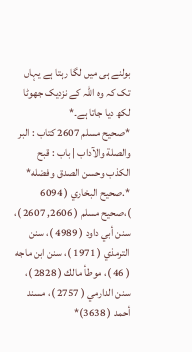بولنے ہی میں لگا رہتا ہے یہاں تک کہ وہ اللہ کے نزدیک جھوٹا لکھ دیا جاتا ہے۔*
*صحيح مسلم 2607 كتاب : البر والصلة والآداب | باب : قبح الكذب وحسن الصدق وفضله*
*.صحيح البخاري ( 6094 )،صحيح مسلم ( 2606, 2607 )، سنن أبي داود ( 4989 )، سنن الترمذي ( 1971 )، سنن ابن ماجه ( 46 )، موطأ مالك ( 2828 )، سنن الدارمي ( 2757 )، مسند أحمد ( 3638)*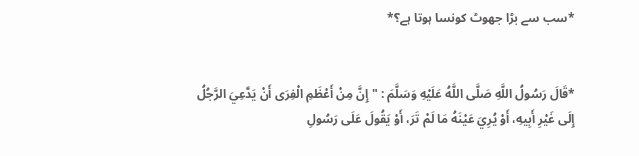*سب سے بڑا جھوٹ کونسا ہوتا ہے؟*


*قَالَ رَسُولُ اللَّهِ صَلَّى اللَّهُ عَلَيْهِ وَسَلَّمَ : " إِنَّ مِنْ أَعْظَمِ الْفِرَى أَنْ يَدَّعِيَ الرَّجُلُ إِلَى غَيْرِ أَبِيهِ، أَوْ يُرِيَ عَيْنَهُ مَا لَمْ تَرَ، أَوْ يَقُولَ عَلَى رَسُولِ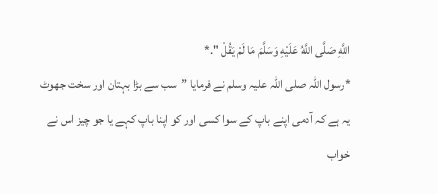اللَّهِ صَلَّى اللَّهُ عَلَيْهِ وَسَلَّمَ مَا لَمْ يَقُلْ ".*
*رسول اللہ صلی اللہ علیہ وسلم نے فرمایا ”سب سے بڑا بہتان اور سخت جھوٹ یہ ہے کہ آدمی اپنے باپ کے سوا کسی اور کو اپنا باپ کہے یا جو چیز اس نے خواب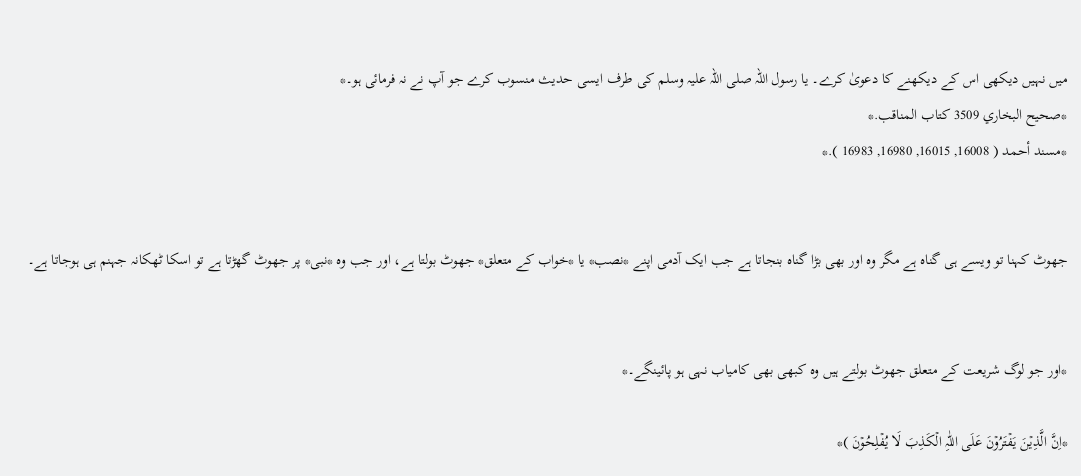میں نہیں دیکھی اس کے دیکھنے کا دعویٰ کرے۔ یا رسول اللہ صلی اللہ علیہ وسلم کی طرف ایسی حدیث منسوب کرے جو آپ نے نہ فرمائی ہو۔*
*صحيح البخاري 3509 كتاب المناقب.*
*مسند أحمد ( 16008, 16015, 16980, 16983 ).*


جھوٹ کہنا تو ویسے ہی گناہ ہے مگر وہ اور بھی بڑا گناہ بنجاتا ہے جب ایک آدمی اپنے *نصب* یا *خواب کے متعلق* جھوٹ بولتا ہے، اور جب وہ *نبی* پر جھوٹ گھڑتا ہے تو اسکا ٹھکانہ جہنم ہی ہوجاتا ہے۔


*اور جو لوگ شریعت کے متعلق جھوٹ بولتے ہیں وہ کبھی بھی کامیاب نہی ہو پائینگے۔*

*اِنَّ الَّذِیۡنَ یَفۡتَرُوۡنَ عَلَی اللّٰہِ الۡکَذِبَ لَا یُفۡلِحُوۡنَ )*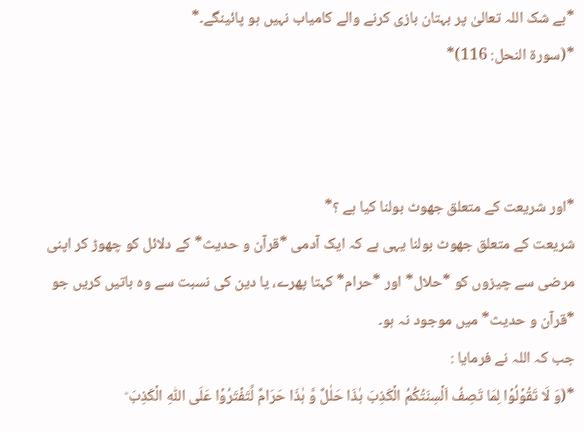*بے شک اللہ تعالیٰ پر بہتان بازی کرنے والے کامیاب نہیں ہو پائینگے۔*
*(سورۃ النحل: 116)*



*اور شریعت کے متعلق جھوٹ بولنا کیا ہے ؟*
شریعت کے متعلق جھوٹ بولنا یہی ہے کہ ایک آدمی *قرآن و حدیث* کے دلائل کو چھوڑ کر اپنی مرضی سے چیزوں کو *حلال* اور *حرام* کہتا پھرے، یا دین کی نسبت سے وہ باتیں کریں جو *قرآن و حدیث* میں موجود نہ ہو۔
جب کہ اللہ نے فرمایا :
*(وَ لَا تَقُوۡلُوۡا لِمَا تَصِفُ اَلۡسِنَتُکُمُ الۡکَذِبَ ہٰذَا حَلٰلٌ وَّ ہٰذَا حَرَامٌ لِّتَفۡتَرُوۡا عَلَی اللّٰہِ الۡکَذِبَ ؕ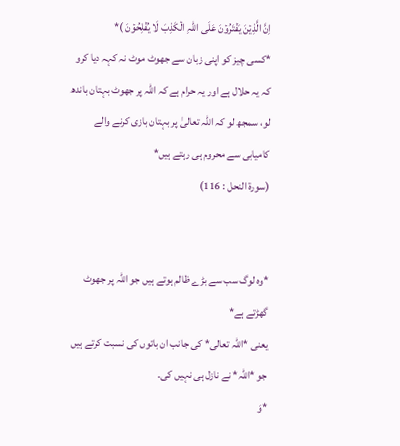اِنَّ الَّذِیۡنَ یَفۡتَرُوۡنَ عَلَی اللّٰہِ الۡکَذِبَ لَا یُفۡلِحُوۡنَ )*
*کسی چیز کو اپنی زبان سے جھوٹ موٹ نہ کہہ دیا کرو کہ یہ حلال ہے اور یہ حرام ہے کہ اللہ پر جھوٹ بہتان باندھ لو، سمجھ لو کہ اللہ تعالیٰ پر بہتان بازی کرنے والے کامیابی سے محروم ہی رہتے ہیں*
(سورۃ النحل : 116)


*وہ لوگ سب سے بڑے ظالم ہوتے ہیں جو اللہ پر جھوٹ گھڑتے ہے*
یعنی *اللہ تعالی* کی جانب ان باتوں کی نسبت کرتے ہیں جو *اللہ* نے نازل ہی نہیں کی۔
*وَ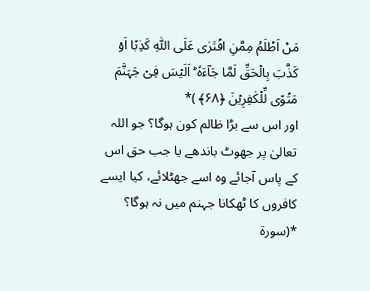مَنۡ اَظۡلَمُ مِمَّنِ افۡتَرٰی عَلَی اللّٰہِ کَذِبًا اَوۡ کَذَّبَ بِالۡحَقِّ لَمَّا جَآءَہٗ ؕ اَلَیۡسَ فِیۡ جَہَنَّمَ مَثۡوًی لِّلۡکٰفِرِیۡنَ ﴿۶۸﴾ )*
اور اس سے بڑا ظالم کون ہوگا؟ جو اللہ تعالیٰ پر جھوٹ باندھے یا جب حق اس کے پاس آجائے وه اسے جھٹلائے، کیا ایسے کافروں کا ٹھکانا جہنم میں نہ ہوگا؟
*(سورۃ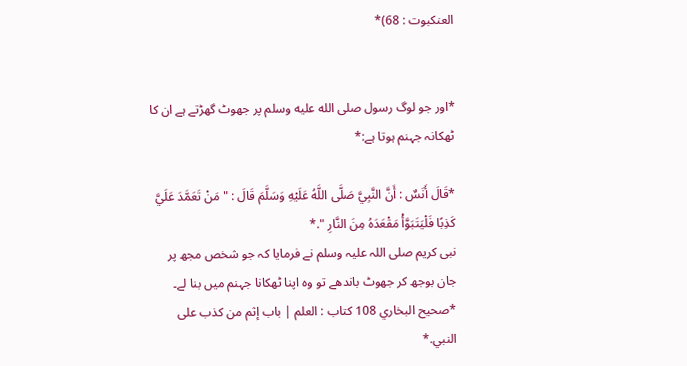العنکبوت : 68)*


*اور جو لوگ رسول صلى الله عليه وسلم پر جھوٹ گھڑتے ہے ان کا ٹھکانہ جہنم ہوتا ہے:*

*قَالَ أَنَسٌ : أَنَّ النَّبِيَّ صَلَّى اللَّهُ عَلَيْهِ وَسَلَّمَ قَالَ : " مَنْ تَعَمَّدَ عَلَيَّ كَذِبًا فَلْيَتَبَوَّأْ مَقْعَدَهُ مِنَ النَّارِ ".*
نبی کریم صلی اللہ علیہ وسلم نے فرمایا کہ جو شخص مجھ پر جان بوجھ کر جھوٹ باندھے تو وہ اپنا ٹھکانا جہنم میں بنا لے۔
*صحيح البخاري 108 كتاب : العلم | باب إثم من كذب على النبي.*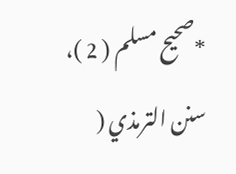*صحيح مسلم ( 2 )، سنن الترمذي (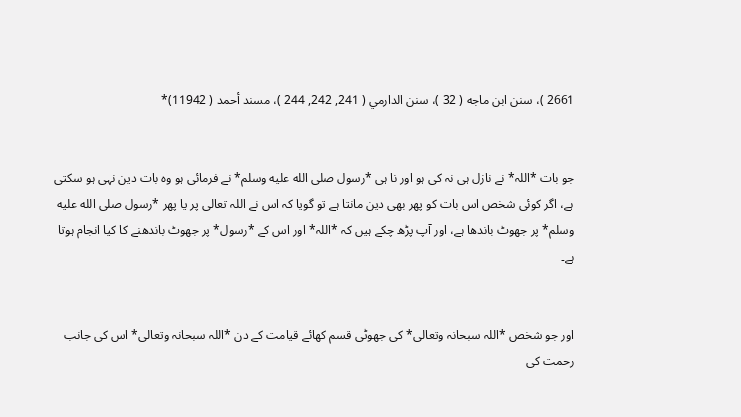2661 )، سنن ابن ماجه ( 32 )، سنن الدارمي ( 241, 242, 244 )، مسند أحمد ( 11942)*


جو بات *اللہ* نے نازل ہی نہ کی ہو اور نا ہی *رسول صلى الله عليه وسلم* نے فرمائی ہو وہ بات دین نہی ہو سکتی ہے، اگر کوئی شخص اس بات کو پھر بھی دین مانتا ہے تو گویا کہ اس نے اللہ تعالی پر یا پھر *رسول صلى الله عليه وسلم* پر جھوٹ باندھا ہے، اور آپ پڑھ چکے ہیں کہ *اللہ* اور اس کے *رسول* پر جھوٹ باندھنے کا کیا انجام ہوتا ہے۔


اور جو شخص *اللہ سبحانہ وتعالی* کی جھوٹی قسم کھائے قیامت کے دن *اللہ سبحانہ وتعالی* اس کی جانب رحمت کی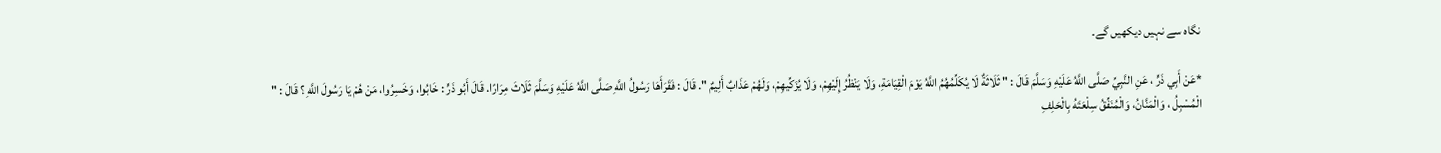نگاہ سے نہیں دیکھیں گے۔

*عَنْ أَبِي ذَرٍّ ، عَنِ النَّبِيِّ صَلَّى اللَّهُ عَلَيْهِ وَسَلَّمَ قَالَ : " ثَلَاثَةٌ لَا يُكَلِّمُهُمُ اللَّهُ يَوْمَ الْقِيَامَةِ، وَلَا يَنْظُرُ إِلَيْهِمْ، وَلَا يُزَكِّيهِمْ، وَلَهُمْ عَذَابٌ أَلِيمٌ ". قَالَ : فَقَرَأَهَا رَسُولُ اللَّهِ صَلَّى اللَّهُ عَلَيْهِ وَسَلَّمَ ثَلَاثَ مِرَارًا. قَالَ أَبُو ذَرٍّ : خَابُوا، وَخَسِرُوا، مَنْ هُمْ يَا رَسُولَ اللَّهِ ؟ قَالَ : " الْمُسْبِلُ ، وَالْمَنَّانُ، وَالْمُنَفِّقُ سِلْعَتَهُ بِالْحَلِفِ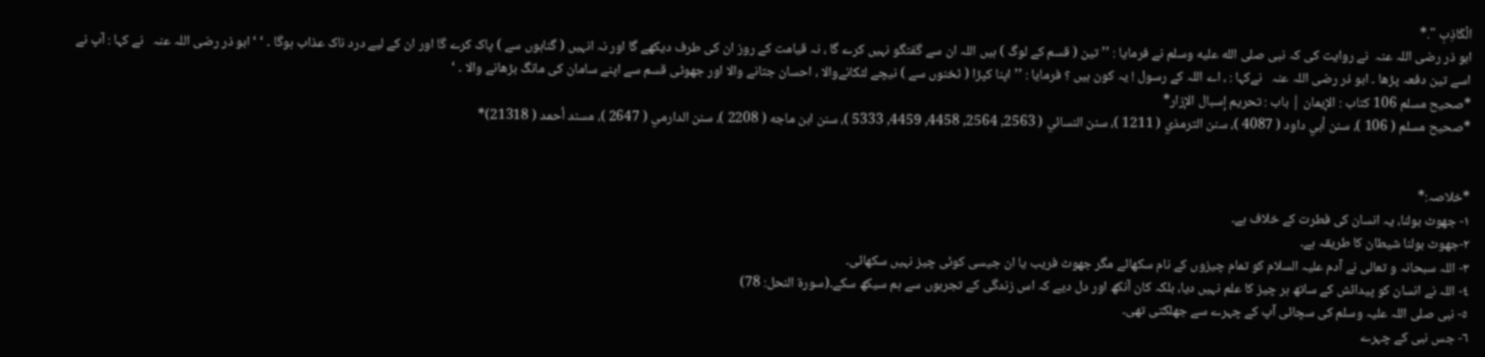الْكَاذِبِ ".*
ابو ذر ‌رضی ‌اللہ ‌عنہ ‌ نے روایت کی کہ نبی صلى الله عليه وسلم نے فرمایا : ’’ تین ( قسم کے لوگ ) ہیں اللہ ان سے گفتگو نہیں کرے گا ، نہ قیامت کے روز ان کی طرف دیکھے گا اور نہ انہیں ( گناہوں سے ) پاک کرے گا اور ان کے لیے درد ناک عذاب ہوگا ۔ ‘ ‘ ابو ذر ‌رضی ‌اللہ ‌عنہ ‌ ‌ نے کہا : آپ نے اسے تین دفعہ پڑھا ۔ ابو ذر ‌رضی ‌اللہ ‌عنہ ‌ ‌ نےکہا : ، اے اللہ کے رسول ! یہ کون ہیں ؟ فرمایا : ’’ اپنا کپڑا ( ٹخنوں سے ) نیچے لٹکانےوالا ، احسان جتانے والا اور جھوٹی قسم سے اپنے سامان کی مانگ بڑھانے والا ۔ ‘
*صحيح مسلم 106 كتاب : الإيمان | باب : تحريم إسبال الإزار*
*صحيح مسلم ( 106 )، سنن أبي داود ( 4087 )، سنن الترمذي ( 1211 )، سنن النسائي ( 2563, 2564, 4458, 4459, 5333 )، سنن ابن ماجه ( 2208 )، سنن الدارمي ( 2647 )، مسند أحمد ( 21318)*


*خلاصہ:*
١- جھوٹ بولنا، یہ انسان کی فطرت کے خلاف ہے۔
٢-جھوٹ بولنا شیطان کا طریقہ ہے۔
٣- اللہ سبحانہ و تعالی نے آدم علیہ السلام کو تمام چیزوں کے نام سکھائے مگر جھوٹ فریب یا ان جیسی کوئی چیز نہیں سکھائی۔
٤- اللہ نے انسان کو پیدائش کے ساتھ ہر چیز کا علم نہیں دیا، بلکہ کان آنکھ اور دل دیے کہ اس زندگی کے تجربوں سے ہم سیکھ سکے۔(سورة النحل: 78)
٥- نبی صلی اللہ علیہ وسلم کی سچائی آپ کے چہرے سے جھلکتی تھی۔
٦- جس نبی کے چہرے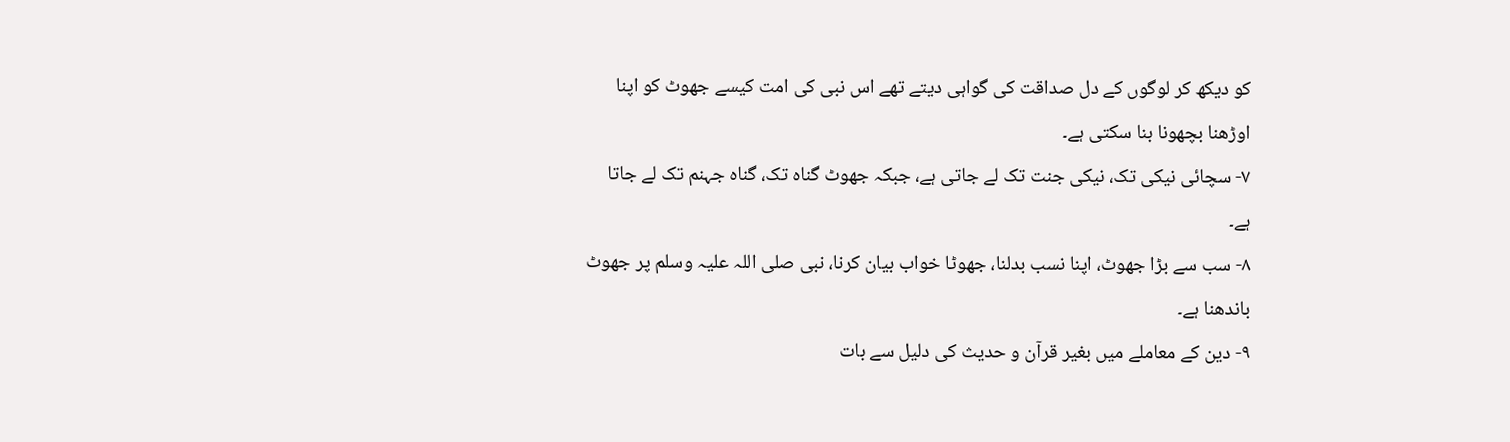کو دیکھ کر لوگوں کے دل صداقت کی گواہی دیتے تھے اس نبی کی امت کیسے جھوٹ کو اپنا اوڑھنا بچھونا بنا سکتی ہے۔
٧- سچائی نیکی تک، نیکی جنت تک لے جاتی ہے، جبکہ جھوٹ گناہ تک، گناہ جہنم تک لے جاتا ہے۔
٨- سب سے بڑا جھوٹ، اپنا نسب بدلنا، جھوٹا خواب بیان کرنا، نبی صلی اللہ علیہ وسلم پر جھوٹ باندھنا ہے۔
٩- دین کے معاملے میں بغیر قرآن و حدیث کی دلیل سے بات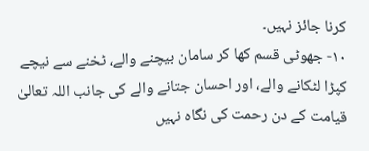کرنا جائز نہیں۔
١٠- جھوٹی قسم کھا کر سامان بیچنے والے، ٹخنے سے نیچے کپڑا لٹکانے والے، اور احسان جتانے والے کی جانب اللہ تعالیٰ قیامت کے دن رحمت کی نگاہ نہیں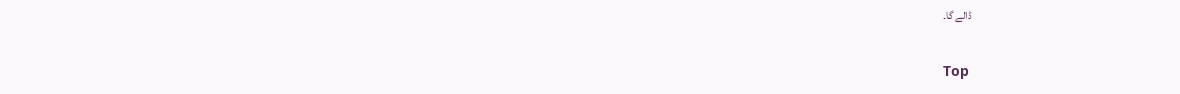ڈالے گا۔

Top